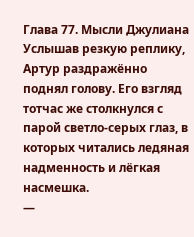Глава 77. Мысли Джулиана
Услышав резкую реплику, Артур раздражённо поднял голову. Его взгляд тотчас же столкнулся с парой светло-серых глаз, в которых читались ледяная надменность и лёгкая насмешка.
—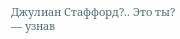Джулиан Стаффорд?.. Это ты? — узнав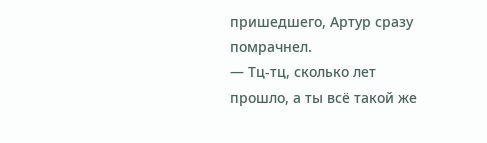пришедшего, Артур сразу помрачнел.
— Тц-тц, сколько лет прошло, а ты всё такой же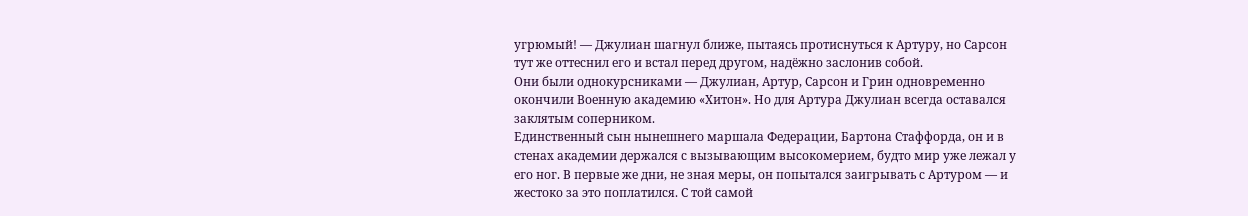угрюмый! — Джулиан шагнул ближе, пытаясь протиснуться к Артуру, но Сарсон тут же оттеснил его и встал перед другом, надёжно заслонив собой.
Они были однокурсниками — Джулиан, Артур, Сарсон и Грин одновременно окончили Военную академию «Хитон». Но для Артура Джулиан всегда оставался заклятым соперником.
Единственный сын нынешнего маршала Федерации, Бартона Стаффорда, он и в стенах академии держался с вызывающим высокомерием, будто мир уже лежал у его ног. В первые же дни, не зная меры, он попытался заигрывать с Артуром — и жестоко за это поплатился. С той самой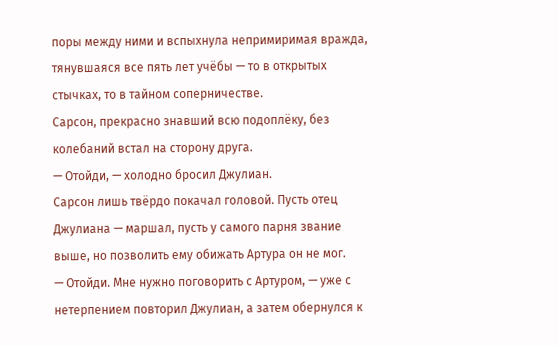поры между ними и вспыхнула непримиримая вражда, тянувшаяся все пять лет учёбы — то в открытых стычках, то в тайном соперничестве.
Сарсон, прекрасно знавший всю подоплёку, без колебаний встал на сторону друга.
— Отойди, — холодно бросил Джулиан.
Сарсон лишь твёрдо покачал головой. Пусть отец Джулиана — маршал, пусть у самого парня звание выше, но позволить ему обижать Артура он не мог.
— Отойди. Мне нужно поговорить с Артуром, — уже с нетерпением повторил Джулиан, а затем обернулся к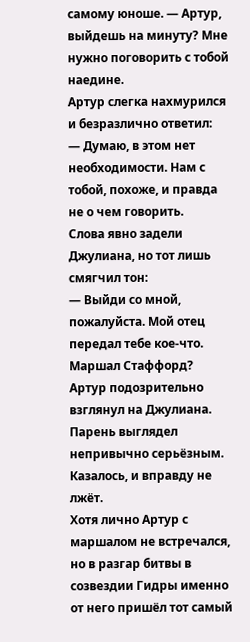самому юноше. — Артур, выйдешь на минуту? Мне нужно поговорить с тобой наедине.
Артур слегка нахмурился и безразлично ответил:
— Думаю, в этом нет необходимости. Нам с тобой, похоже, и правда не о чем говорить.
Слова явно задели Джулиана, но тот лишь смягчил тон:
— Выйди со мной, пожалуйста. Мой отец передал тебе кое-что.
Маршал Стаффорд?
Артур подозрительно взглянул на Джулиана. Парень выглядел непривычно серьёзным. Казалось, и вправду не лжёт.
Хотя лично Артур с маршалом не встречался, но в разгар битвы в созвездии Гидры именно от него пришёл тот самый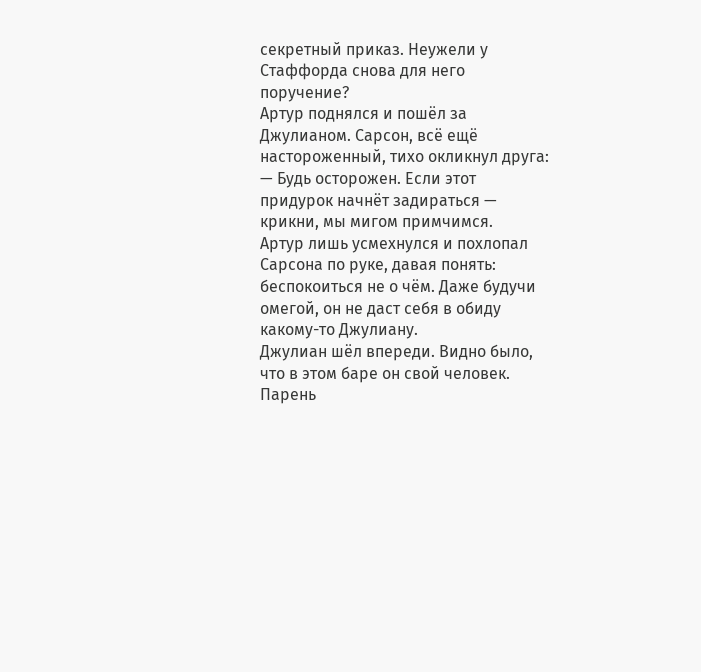секретный приказ. Неужели у Стаффорда снова для него поручение?
Артур поднялся и пошёл за Джулианом. Сарсон, всё ещё настороженный, тихо окликнул друга:
— Будь осторожен. Если этот придурок начнёт задираться — крикни, мы мигом примчимся.
Артур лишь усмехнулся и похлопал Сарсона по руке, давая понять: беспокоиться не о чём. Даже будучи омегой, он не даст себя в обиду какому-то Джулиану.
Джулиан шёл впереди. Видно было, что в этом баре он свой человек. Парень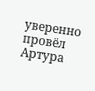уверенно провёл Артура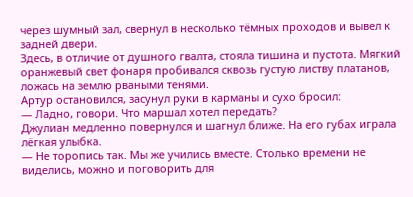через шумный зал, свернул в несколько тёмных проходов и вывел к задней двери.
Здесь, в отличие от душного гвалта, стояла тишина и пустота. Мягкий оранжевый свет фонаря пробивался сквозь густую листву платанов, ложась на землю рваными тенями.
Артур остановился, засунул руки в карманы и сухо бросил:
— Ладно, говори. Что маршал хотел передать?
Джулиан медленно повернулся и шагнул ближе. На его губах играла лёгкая улыбка.
— Не торопись так. Мы же учились вместе. Столько времени не виделись, можно и поговорить для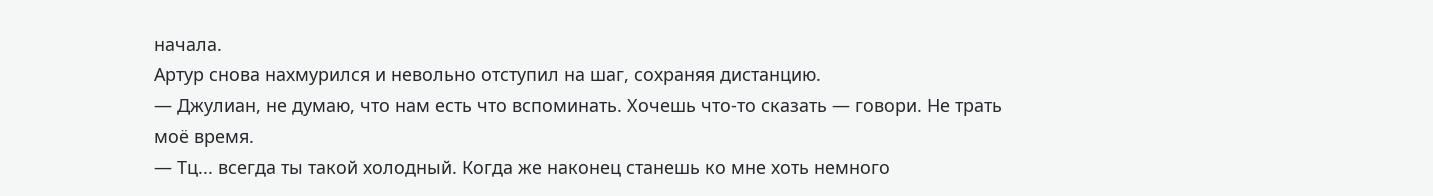начала.
Артур снова нахмурился и невольно отступил на шаг, сохраняя дистанцию.
— Джулиан, не думаю, что нам есть что вспоминать. Хочешь что-то сказать — говори. Не трать моё время.
— Тц... всегда ты такой холодный. Когда же наконец станешь ко мне хоть немного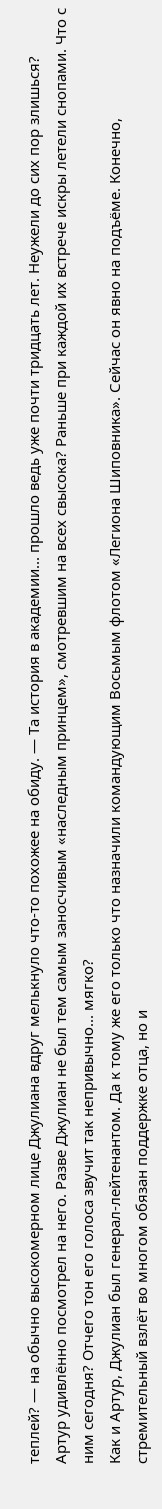теплей? — на обычно высокомерном лице Джулиана вдруг мелькнуло что-то похожее на обиду. — Та история в академии... прошло ведь уже почти тридцать лет. Неужели до сих пор злишься?
Артур удивлённо посмотрел на него. Разве Джулиан не был тем самым заносчивым «наследным принцем», смотревшим на всех свысока? Раньше при каждой их встрече искры летели снопами. Что с ним сегодня? Отчего тон его голоса звучит так непривычно... мягко?
Как и Артур, Джулиан был генерал-лейтенантом. Да к тому же его только что назначили командующим Восьмым флотом «Легиона Шиповника». Сейчас он явно на подъёме. Конечно, стремительный взлёт во многом обязан поддержке отца, но и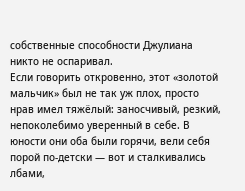собственные способности Джулиана никто не оспаривал.
Если говорить откровенно, этот «золотой мальчик» был не так уж плох, просто нрав имел тяжёлый: заносчивый, резкий, непоколебимо уверенный в себе. В юности они оба были горячи, вели себя порой по-детски — вот и сталкивались лбами,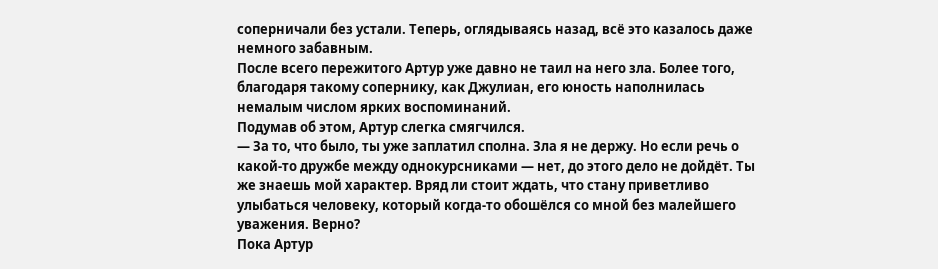соперничали без устали. Теперь, оглядываясь назад, всё это казалось даже немного забавным.
После всего пережитого Артур уже давно не таил на него зла. Более того, благодаря такому сопернику, как Джулиан, его юность наполнилась немалым числом ярких воспоминаний.
Подумав об этом, Артур слегка смягчился.
— За то, что было, ты уже заплатил сполна. Зла я не держу. Но если речь о какой-то дружбе между однокурсниками — нет, до этого дело не дойдёт. Ты же знаешь мой характер. Вряд ли стоит ждать, что стану приветливо улыбаться человеку, который когда-то обошёлся со мной без малейшего уважения. Верно?
Пока Артур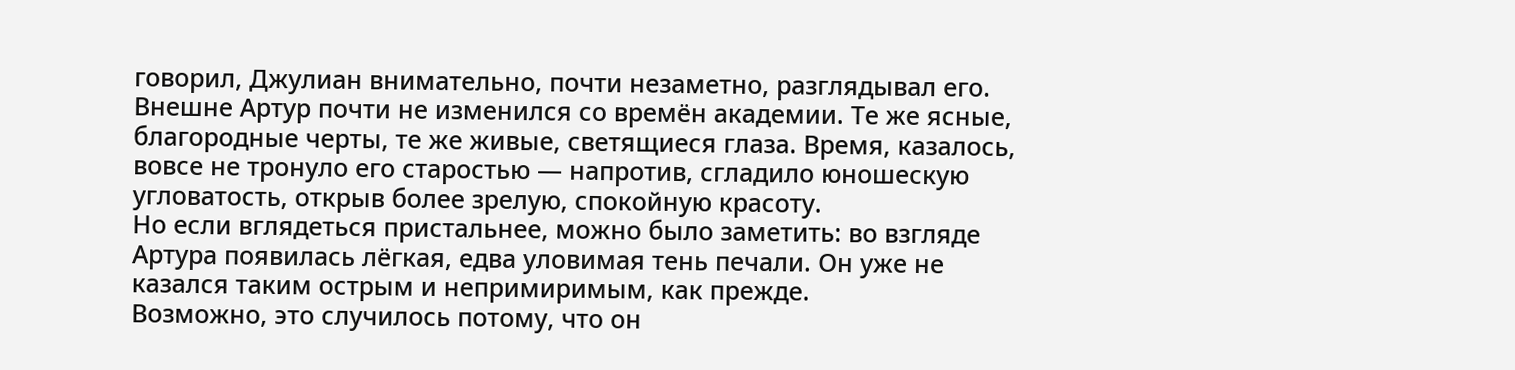говорил, Джулиан внимательно, почти незаметно, разглядывал его.
Внешне Артур почти не изменился со времён академии. Те же ясные, благородные черты, те же живые, светящиеся глаза. Время, казалось, вовсе не тронуло его старостью — напротив, сгладило юношескую угловатость, открыв более зрелую, спокойную красоту.
Но если вглядеться пристальнее, можно было заметить: во взгляде Артура появилась лёгкая, едва уловимая тень печали. Он уже не казался таким острым и непримиримым, как прежде.
Возможно, это случилось потому, что он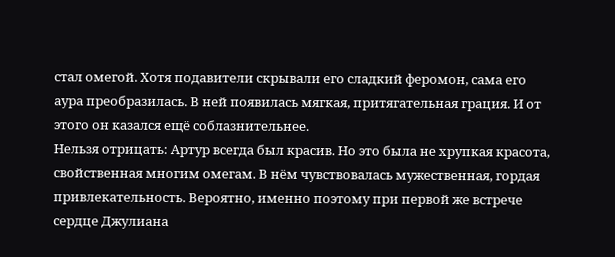стал омегой. Хотя подавители скрывали его сладкий феромон, сама его аура преобразилась. В ней появилась мягкая, притягательная грация. И от этого он казался ещё соблазнительнее.
Нельзя отрицать: Артур всегда был красив. Но это была не хрупкая красота, свойственная многим омегам. В нём чувствовалась мужественная, гордая привлекательность. Вероятно, именно поэтому при первой же встрече сердце Джулиана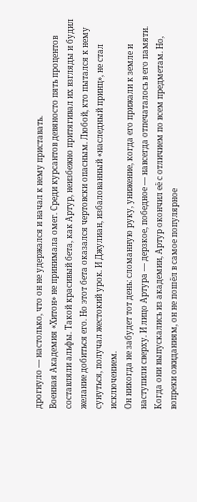дрогнуло — настолько, что он не удержался и начал к нему приставать.
Военная Академия «Хитон» не принимала омег. Среди курсантов девяносто пять процентов составляли альфы. Такой красивый бета, как Артур, неизбежно притягивал их взгляды и будил желание добиться его. Но этот бета оказался чертовски опасным. Любой, кто пытался к нему сунуться, получал жестокий урок. И Джулиан, избалованный «наследный принц», не стал исключением.
Он никогда не забудет тот день: сломанную руку, унижение, когда его прижали к земле и наступили сверху. И лицо Артура — дерзкое, победное — навсегда отпечаталось в его памяти.
Когда они выпускались из академии, Артур окончил её с отличием по всем предметам. Но, вопреки ожиданиям, он не пошёл в самое популярное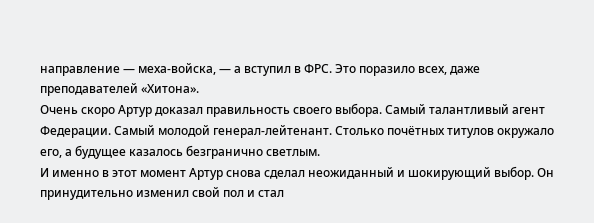направление — меха-войска, — а вступил в ФРС. Это поразило всех, даже преподавателей «Хитона».
Очень скоро Артур доказал правильность своего выбора. Самый талантливый агент Федерации. Самый молодой генерал-лейтенант. Столько почётных титулов окружало его, а будущее казалось безгранично светлым.
И именно в этот момент Артур снова сделал неожиданный и шокирующий выбор. Он принудительно изменил свой пол и стал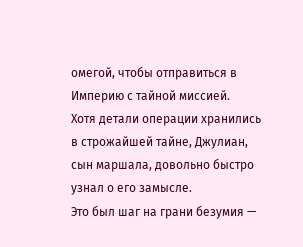омегой, чтобы отправиться в Империю с тайной миссией.
Хотя детали операции хранились в строжайшей тайне, Джулиан, сын маршала, довольно быстро узнал о его замысле.
Это был шаг на грани безумия —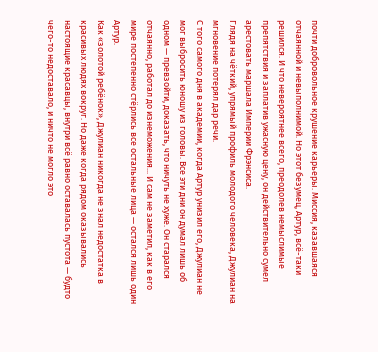почти добровольное крушение карьеры. Миссия, казавшаяся отчаянной и невыполнимой. Но этот безумец, Артур, всё-таки решился. И что невероятнее всего, преодолев немыслимые препятствия и заплатив ужасную цену, он действительно сумел арестовать маршала Империи Фрэнсиса.
Глядя на чёткий, упрямый профиль молодого человека, Джулиан на мгновение потерял дар речи.
С того самого дня в академии, когда Артур унизил его, Джулиан не мог выбросить юношу из головы. Все эти дни он думал лишь об одном — превзойти, доказать, что ничуть не хуже. Он старался отчаянно, работал до изнеможения... И сам не заметил, как в его мире постепенно стёрлись все остальные лица — остался лишь один Артур.
Как «золотой ребёнок», Джулиан никогда не знал недостатка в красивых людях вокруг. Но даже когда рядом оказывались настоящие красавцы, внутри всё равно оставалась пустота — будто чего-то недоставало, и ничто не могло это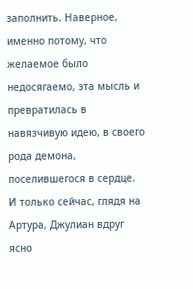заполнить. Наверное, именно потому, что желаемое было недосягаемо, эта мысль и превратилась в навязчивую идею, в своего рода демона, поселившегося в сердце.
И только сейчас, глядя на Артура, Джулиан вдруг ясно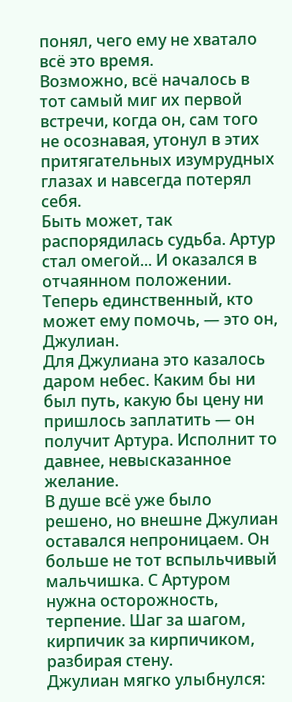понял, чего ему не хватало всё это время.
Возможно, всё началось в тот самый миг их первой встречи, когда он, сам того не осознавая, утонул в этих притягательных изумрудных глазах и навсегда потерял себя.
Быть может, так распорядилась судьба. Артур стал омегой... И оказался в отчаянном положении. Теперь единственный, кто может ему помочь, — это он, Джулиан.
Для Джулиана это казалось даром небес. Каким бы ни был путь, какую бы цену ни пришлось заплатить — он получит Артура. Исполнит то давнее, невысказанное желание.
В душе всё уже было решено, но внешне Джулиан оставался непроницаем. Он больше не тот вспыльчивый мальчишка. С Артуром нужна осторожность, терпение. Шаг за шагом, кирпичик за кирпичиком, разбирая стену.
Джулиан мягко улыбнулся: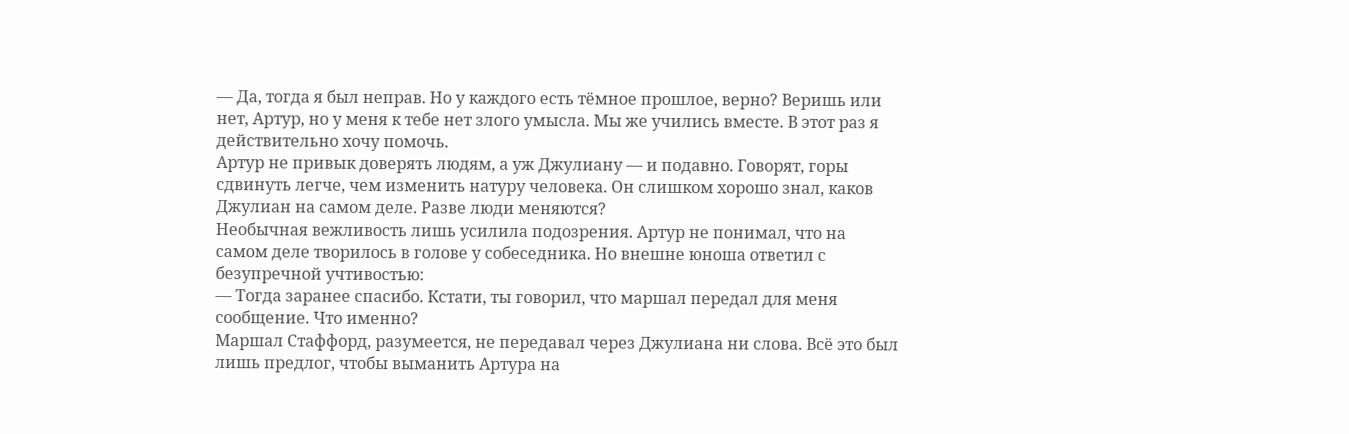— Да, тогда я был неправ. Но у каждого есть тёмное прошлое, верно? Веришь или нет, Артур, но у меня к тебе нет злого умысла. Мы же учились вместе. В этот раз я действительно хочу помочь.
Артур не привык доверять людям, а уж Джулиану — и подавно. Говорят, горы сдвинуть легче, чем изменить натуру человека. Он слишком хорошо знал, каков Джулиан на самом деле. Разве люди меняются?
Необычная вежливость лишь усилила подозрения. Артур не понимал, что на самом деле творилось в голове у собеседника. Но внешне юноша ответил с безупречной учтивостью:
— Тогда заранее спасибо. Кстати, ты говорил, что маршал передал для меня сообщение. Что именно?
Маршал Стаффорд, разумеется, не передавал через Джулиана ни слова. Всё это был лишь предлог, чтобы выманить Артура на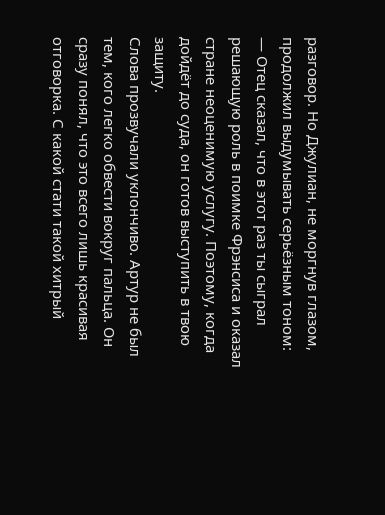разговор. Но Джулиан, не моргнув глазом, продолжил выдумывать серьёзным тоном:
— Отец сказал, что в этот раз ты сыграл решающую роль в поимке Фрэнсиса и оказал стране неоценимую услугу. Поэтому, когда дойдёт до суда, он готов выступить в твою защиту.
Слова прозвучали уклончиво. Артур не был тем, кого легко обвести вокруг пальца. Он сразу понял, что это всего лишь красивая отговорка. С какой стати такой хитрый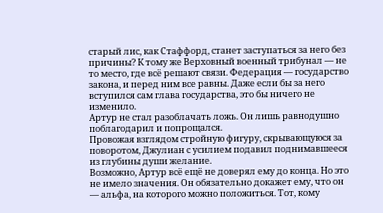старый лис, как Стаффорд, станет заступаться за него без причины? К тому же Верховный военный трибунал — не то место, где всё решают связи. Федерация — государство закона, и перед ним все равны. Даже если бы за него вступился сам глава государства, это бы ничего не изменило.
Артур не стал разоблачать ложь. Он лишь равнодушно поблагодарил и попрощался.
Провожая взглядом стройную фигуру, скрывающуюся за поворотом, Джулиан с усилием подавил поднимавшееся из глубины души желание.
Возможно, Артур всё ещё не доверял ему до конца. Но это не имело значения. Он обязательно докажет ему, что он — альфа, на которого можно положиться. Тот, кому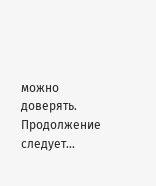можно доверять.
Продолжение следует...